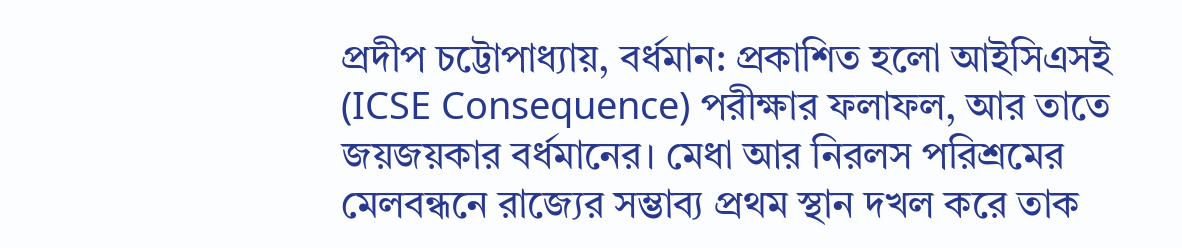প্রদীপ চট্টোপাধ্যায়, বর্ধমান: প্রকাশিত হলো আইসিএসই (ICSE Consequence) পরীক্ষার ফলাফল, আর তাতে জয়জয়কার বর্ধমানের। মেধা আর নিরলস পরিশ্রমের মেলবন্ধনে রাজ্যের সম্ভাব্য প্রথম স্থান দখল করে তাক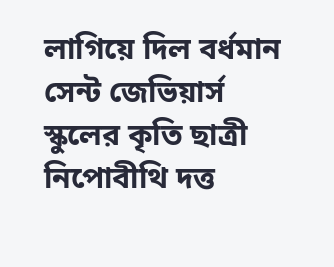লাগিয়ে দিল বর্ধমান সেন্ট জেভিয়ার্স স্কুলের কৃতি ছাত্রী নিপোবীথি দত্ত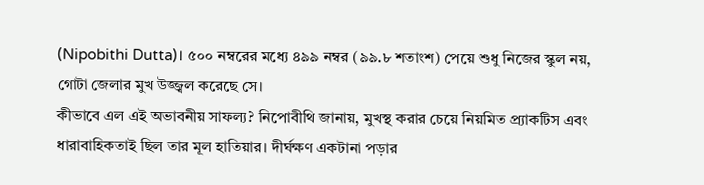(Nipobithi Dutta)। ৫০০ নম্বরের মধ্যে ৪৯৯ নম্বর (৯৯.৮ শতাংশ) পেয়ে শুধু নিজের স্কুল নয়, গোটা জেলার মুখ উজ্জ্বল করেছে সে।
কীভাবে এল এই অভাবনীয় সাফল্য? নিপোবীথি জানায়, মুখস্থ করার চেয়ে নিয়মিত প্র্যাকটিস এবং ধারাবাহিকতাই ছিল তার মূল হাতিয়ার। দীর্ঘক্ষণ একটানা পড়ার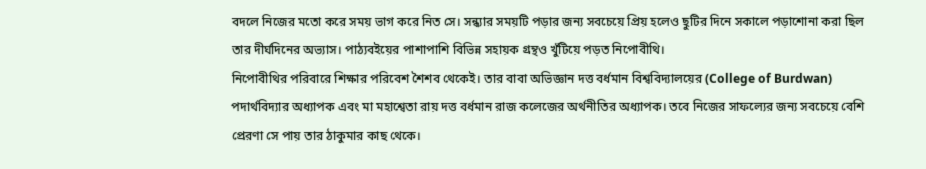বদলে নিজের মতো করে সময় ভাগ করে নিত সে। সন্ধ্যার সময়টি পড়ার জন্য সবচেয়ে প্রিয় হলেও ছুটির দিনে সকালে পড়াশোনা করা ছিল তার দীর্ঘদিনের অভ্যাস। পাঠ্যবইয়ের পাশাপাশি বিভিন্ন সহায়ক গ্রন্থও খুঁটিয়ে পড়ত নিপোবীথি।
নিপোবীথির পরিবারে শিক্ষার পরিবেশ শৈশব থেকেই। তার বাবা অভিজ্ঞান দত্ত বর্ধমান বিশ্ববিদ্যালয়ের (College of Burdwan) পদার্থবিদ্যার অধ্যাপক এবং মা মহাশ্বেতা রায় দত্ত বর্ধমান রাজ কলেজের অর্থনীতির অধ্যাপক। তবে নিজের সাফল্যের জন্য সবচেয়ে বেশি প্রেরণা সে পায় তার ঠাকুমার কাছ থেকে।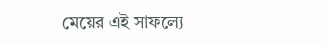মেয়ের এই সাফল্যে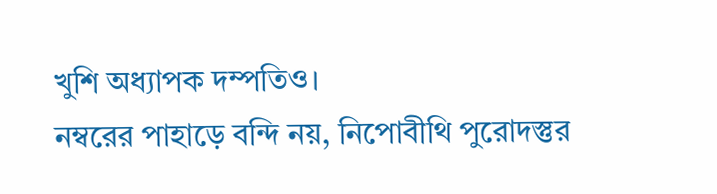খুশি অধ্যাপক দম্পতিও।
নম্বরের পাহাড়ে বন্দি নয়, নিপোবীথি পুরোদস্তুর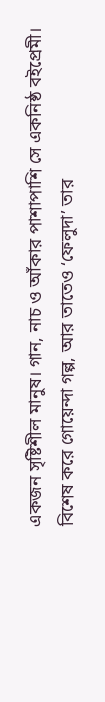একজন সৃষ্টিশীল মানুষ। গান, নাচ ও আঁকার পাশাপাশি সে একনিষ্ঠ বইপ্রেমী। বিশেষ করে গোয়েন্দা গল্প, আর তাতেও ‘ফেলুদা’ তার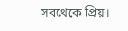সবথেকে প্রিয়।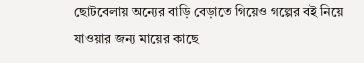ছোটবেলায় অন্যের বাড়ি বেড়াতে গিয়েও গল্পের বই নিয়ে যাওয়ার জন্য মায়ের কাছে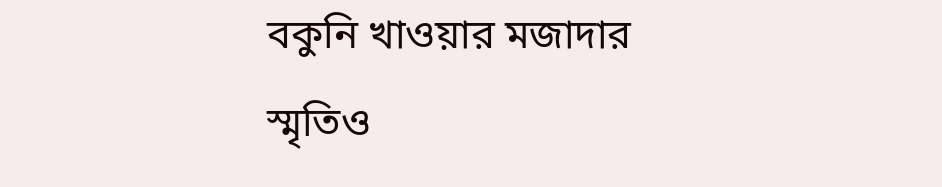বকুনি খাওয়ার মজাদার স্মৃতিও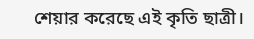শেয়ার করেছে এই কৃতি ছাত্রী।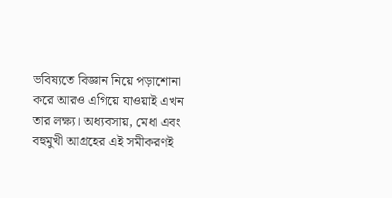ভবিষ্যতে বিজ্ঞান নিয়ে পড়াশোনা করে আরও এগিয়ে যাওয়াই এখন তার লক্ষ্য। অধ্যবসায়, মেধা এবং বহুমুখী আগ্রহের এই সমীকরণই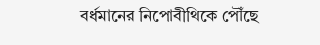বর্ধমানের নিপোবীথিকে পৌঁছে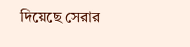দিয়েছে সেরার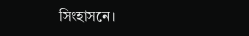সিংহাসনে।